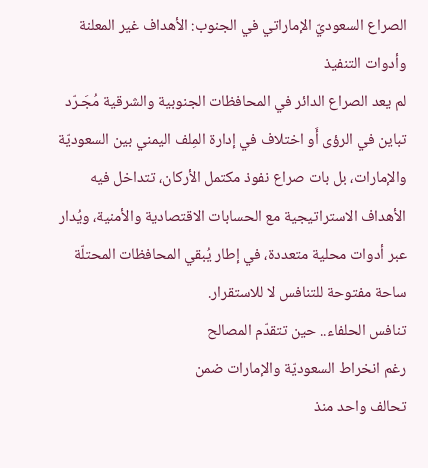الصراع السعوديّ الإماراتي في الجنوب: الأهداف غير المعلنة وأدوات التنفيذ
لم يعد الصراع الدائر في المحافظات الجنوبية والشرقية مُجَـرّد تباين في الرؤى أَو اختلاف في إدارة المِلف اليمني بين السعوديّة والإمارات، بل بات صراع نفوذ مكتمل الأركان، تتداخل فيه الأهداف الاستراتيجية مع الحسابات الاقتصادية والأمنية، ويُدار عبر أدوات محلية متعددة، في إطار يُبقي المحافظات المحتلّة ساحة مفتوحة للتنافس لا للاستقرار.
تنافس الحلفاء.. حين تتقدّم المصالح
رغم انخراط السعوديّة والإمارات ضمن
تحالف واحد منذ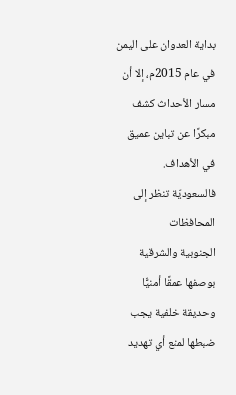بداية العدوان على اليمن في عام 2015م، إلا أن مسار الأحداث كشف
مبكرًا عن تباين عميق في الأهداف.
فالسعوديّة تنظر إلى المحافظات
الجنوبية والشرقية بوصفها عمقًا أمنيًّا وحديقة خلفية يجب ضبطها لمنع أي تهديد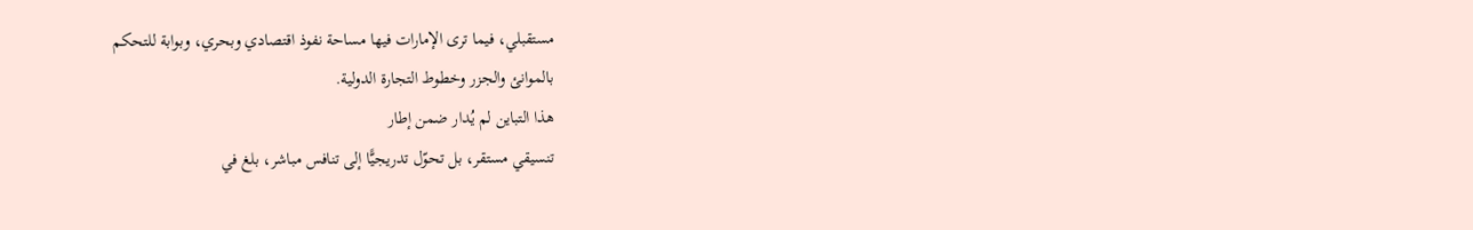مستقبلي، فيما ترى الإمارات فيها مساحة نفوذ اقتصادي وبحري، وبوابة للتحكم
بالموانئ والجزر وخطوط التجارة الدولية.
هذا التباين لم يُدار ضمن إطار
تنسيقي مستقر، بل تحوّل تدريجيًّا إلى تنافس مباشر، بلغ في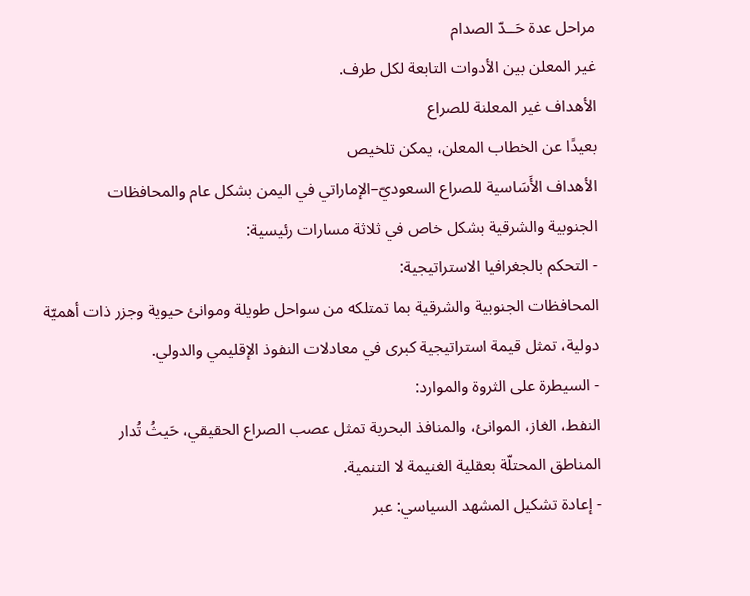مراحل عدة حَــدّ الصدام
غير المعلن بين الأدوات التابعة لكل طرف.
الأهداف غير المعلنة للصراع
بعيدًا عن الخطاب المعلن، يمكن تلخيص
الأهداف الأَسَاسية للصراع السعوديّ–الإماراتي في اليمن بشكل عام والمحافظات
الجنوبية والشرقية بشكل خاص في ثلاثة مسارات رئيسية:
- التحكم بالجغرافيا الاستراتيجية:
المحافظات الجنوبية والشرقية بما تمتلكه من سواحل طويلة وموانئ حيوية وجزر ذات أهميّة
دولية، تمثل قيمة استراتيجية كبرى في معادلات النفوذ الإقليمي والدولي.
- السيطرة على الثروة والموارد:
النفط، الغاز، الموانئ، والمنافذ البحرية تمثل عصب الصراع الحقيقي، حَيثُ تُدار
المناطق المحتلّة بعقلية الغنيمة لا التنمية.
- إعادة تشكيل المشهد السياسي: عبر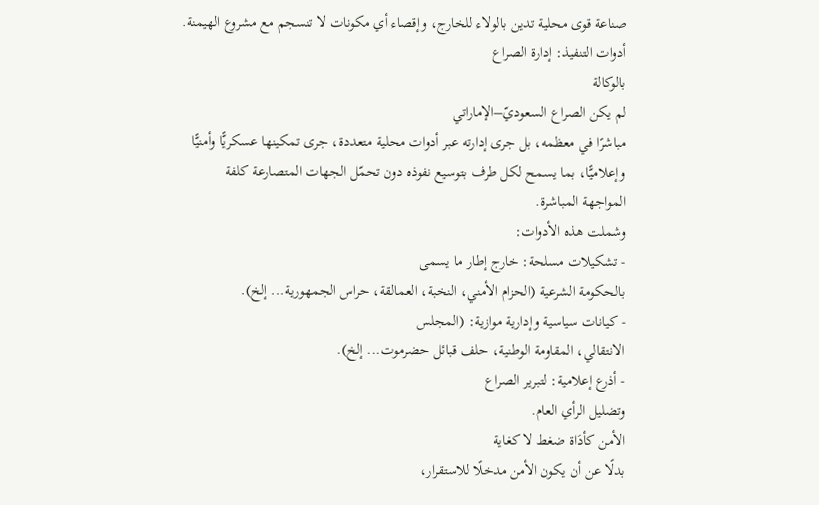صناعة قوى محلية تدين بالولاء للخارج، وإقصاء أي مكونات لا تنسجم مع مشروع الهيمنة.
أدوات التنفيذ: إدارة الصراع
بالوكالة
لم يكن الصراع السعوديّ–الإماراتي
مباشرًا في معظمه، بل جرى إدارته عبر أدوات محلية متعددة، جرى تمكينها عسكريًّا وأمنيًّا
وإعلاميًّا، بما يسمح لكل طرف بتوسيع نفوذه دون تحمّل الجهات المتصارعة كلفة
المواجهة المباشرة.
وشملت هذه الأدوات:
- تشكيلات مسلحة: خارج إطار ما يسمى
بالحكومة الشرعية (الحزام الأمني، النخبة، العمالقة، حراس الجمهورية... إلخ).
- كيانات سياسية وإدارية موازية: (المجلس
الانتقالي، المقاومة الوطنية، حلف قبائل حضرموت... إلخ).
- أذرع إعلامية: لتبرير الصراع
وتضليل الرأي العام.
الأمن كأدَاة ضغط لا كغاية
بدلًا عن أن يكون الأمن مدخلًا للاستقرار،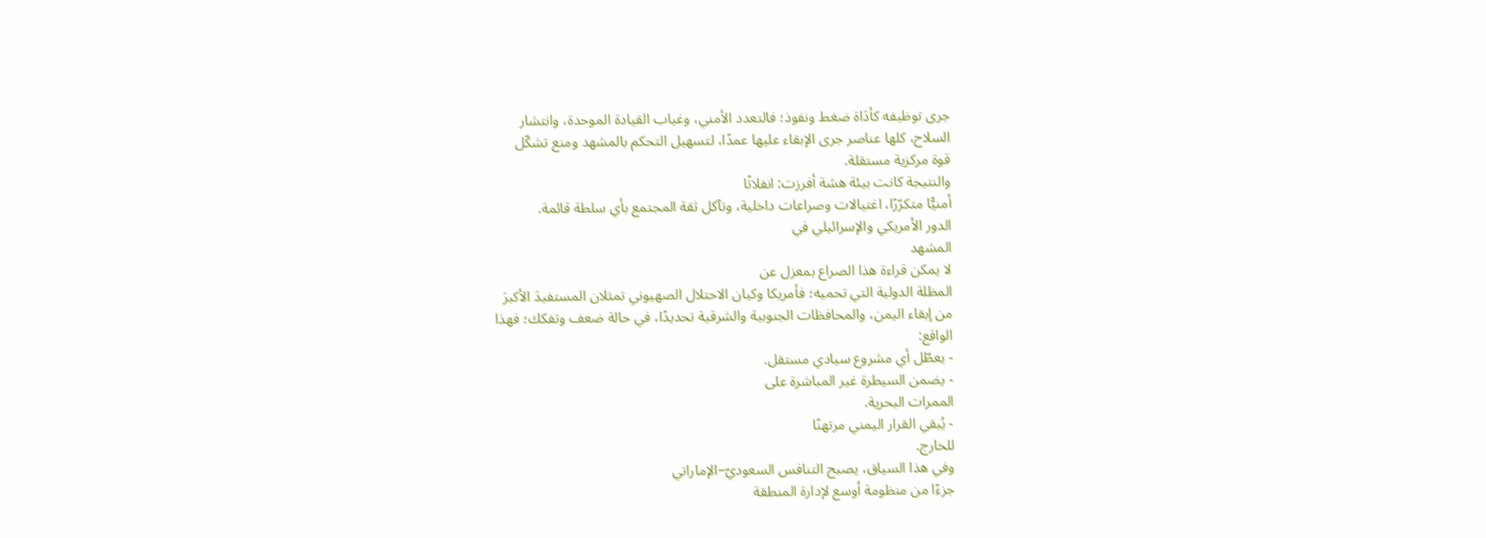جرى توظيفه كأدَاة ضغط ونفوذ؛ فالتعدد الأمني، وغياب القيادة الموحدة، وانتشار
السلاح، كلها عناصر جرى الإبقاء عليها عمدًا، لتسهيل التحكم بالمشهد ومنع تشكّل
قوة مركزية مستقلة.
والنتيجة كانت بيئة هشة أفرزت: انفلاتًا
أمنيًّا متكرّرًا، اغتيالات وصراعات داخلية، وتآكل ثقة المجتمع بأي سلطة قائمة.
الدور الأمريكي والإسرائيلي في
المشهد
لا يمكن قراءة هذا الصراع بمعزل عن
المظلة الدولية التي تحميه؛ فأمريكا وكيان الاحتلال الصهيوني تمثلان المستفيدَ الأكبرَ
من إبقاء اليمن، والمحافظات الجنوبية والشرقية تحديدًا، في حالة ضعف وتفكك؛ فهذا
الواقع:
- يعطّل أي مشروع سيادي مستقل.
- يضمن السيطرة غير المباشرة على
الممرات البحرية.
- يُبقي القرار اليمني مرتهنًا
للخارج.
وفي هذا السياق، يصبح التنافس السعوديّ–الإماراتي
جزءًا من منظومة أوسع لإدارة المنطقة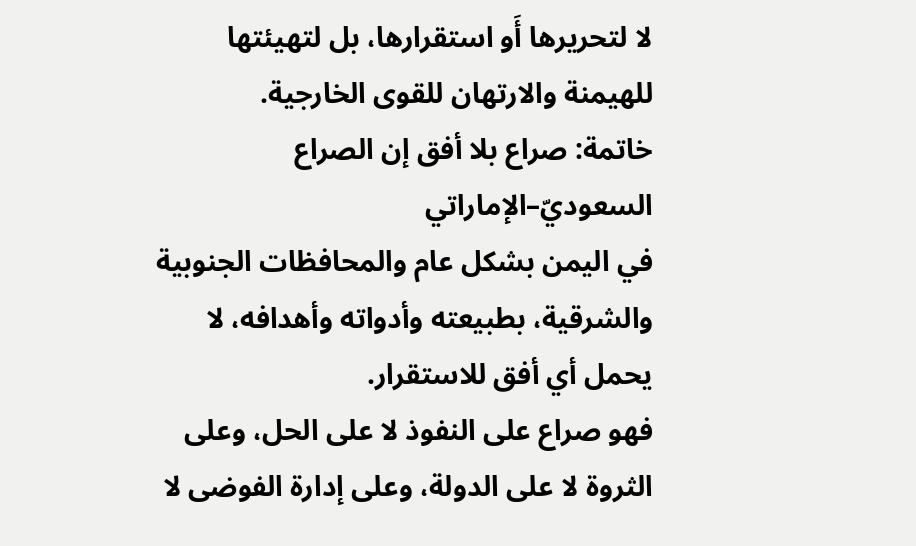لا لتحريرها أَو استقرارها، بل لتهيئتها
للهيمنة والارتهان للقوى الخارجية.
خاتمة: صراع بلا أفق إن الصراع السعوديّ–الإماراتي
في اليمن بشكل عام والمحافظات الجنوبية والشرقية، بطبيعته وأدواته وأهدافه، لا
يحمل أي أفق للاستقرار.
فهو صراع على النفوذ لا على الحل، وعلى
الثروة لا على الدولة، وعلى إدارة الفوضى لا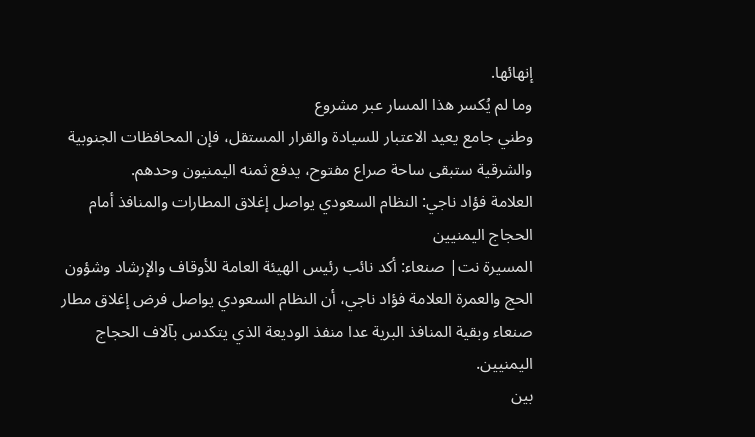إنهائها.
وما لم يُكسر هذا المسار عبر مشروع
وطني جامع يعيد الاعتبار للسيادة والقرار المستقل، فإن المحافظات الجنوبية
والشرقية ستبقى ساحة صراع مفتوح، يدفع ثمنه اليمنيون وحدهم.
العلامة فؤاد ناجي: النظام السعودي يواصل إغلاق المطارات والمنافذ أمام الحجاج اليمنيين
المسيرة نت| صنعاء: أكد نائب رئيس الهيئة العامة للأوقاف والإرشاد وشؤون الحج والعمرة العلامة فؤاد ناجي، أن النظام السعودي يواصل فرض إغلاق مطار صنعاء وبقية المنافذ البرية عدا منفذ الوديعة الذي يتكدس بآلاف الحجاج اليمنيين.
بين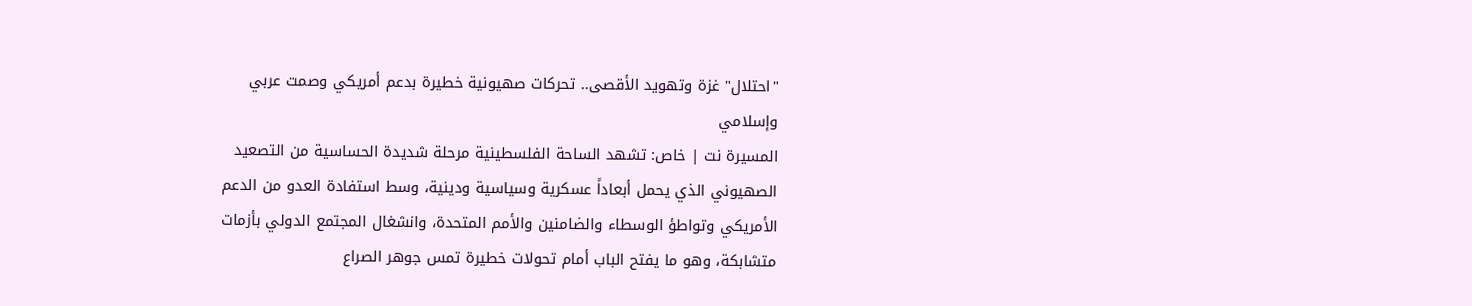"احتلال" غزة وتهويد الأقصى.. تحركات صهيونية خطيرة بدعم أمريكي وصمت عربي وإسلامي
المسيرة نت | خاص: تشهد الساحة الفلسطينية مرحلة شديدة الحساسية من التصعيد الصهيوني الذي يحمل أبعاداً عسكرية وسياسية ودينية، وسط استفادة العدو من الدعم الأمريكي وتواطؤ الوسطاء والضامنين والأمم المتحدة، وانشغال المجتمع الدولي بأزمات متشابكة، وهو ما يفتح الباب أمام تحولات خطيرة تمس جوهر الصراع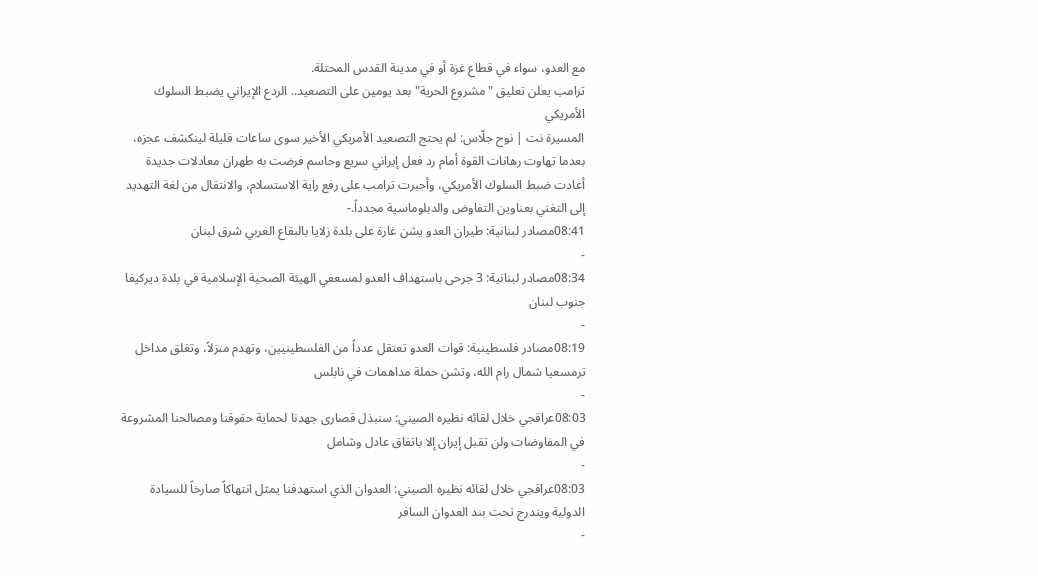مع العدو، سواء في قطاع غزة أو في مدينة القدس المحتلة.
ترامب يعلن تعليق "مشروع الحرية" بعد يومين على التصعيد.. الردع الإيراني يضبط السلوك الأمريكي
المسيرة نت | نوح جلّاس: لم يحتج التصعيد الأمريكي الأخير سوى ساعات قليلة لينكشف عجزه، بعدما تهاوت رهانات القوة أمام رد فعل إيراني سريع وحاسم فرضت به طهران معادلات جديدة أعادت ضبط السلوك الأمريكي، وأجبرت ترامب على رفع راية الاستسلام، والانتقال من لغة التهديد إلى التغني بعناوين التفاوض والدبلوماسية مجدداً.-
08:41مصادر لبنانية: طيران العدو يشن غارة على بلدة زلايا بالبقاع الغربي شرق لبنان
-
08:34مصادر لبنانية: 3 جرحى باستهداف العدو لمسعفي الهيئة الصحية الإسلامية في بلدة ديركيفا جنوب لبنان
-
08:19مصادر فلسطينية: قوات العدو تعتقل عدداً من الفلسطينيين، وتهدم منزلاً، وتغلق مداخل ترمسعيا شمال رام الله، وتشن حملة مداهمات في نابلس
-
08:03عراقجي خلال لقائه نظيره الصيني: سنبذل قصارى جهدنا لحماية حقوقنا ومصالحنا المشروعة في المفاوضات ولن تقبل إيران إلا باتفاق عادل وشامل
-
08:03عراقجي خلال لقائه نظيره الصيني: العدوان الذي استهدفنا يمثل انتهاكاً صارخاً للسيادة الدولية ويندرج تحت بند العدوان السافر
-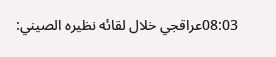08:03عراقجي خلال لقائه نظيره الصيني: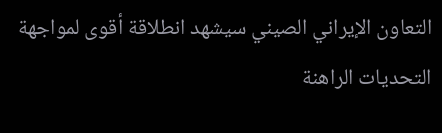التعاون الإيراني الصيني سيشهد انطلاقة أقوى لمواجهة التحديات الراهنة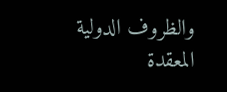والظروف الدولية المعقدة